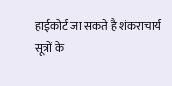हाईकोर्ट जा सकते है शंकराचार्य
सूत्रों के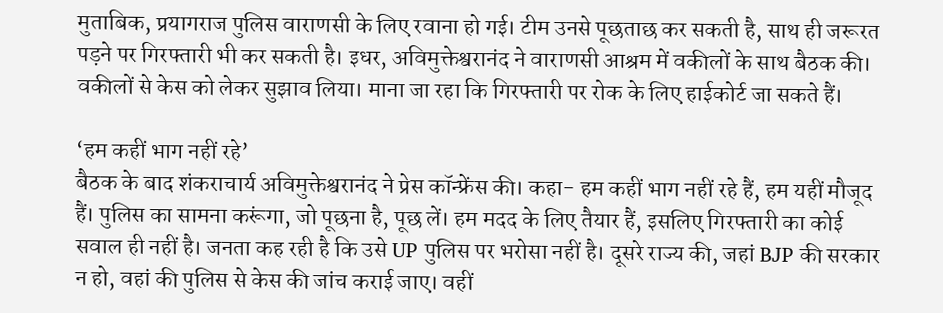मुताबिक, प्रयागराज पुलिस वाराणसी के लिए रवाना हो गई। टीम उनसे पूछताछ कर सकती है, साथ ही जरूरत पड़ने पर गिरफ्तारी भी कर सकती है। इधर, अविमुक्तेश्वरानंद ने वाराणसी आश्रम में वकीलों के साथ बैठक की। वकीलों से केस को लेकर सुझाव लिया। माना जा रहा कि गिरफ्तारी पर रोक के लिए हाईकोर्ट जा सकते हैं।

‘हम कहीं भाग नहीं रहे’
बैठक के बाद शंकराचार्य अविमुक्तेश्वरानंद ने प्रेस कॉन्फ्रेंस की। कहा- हम कहीं भाग नहीं रहे हैं, हम यहीं मौजूद हैं। पुलिस का सामना करूंगा, जो पूछना है, पूछ लें। हम मदद के लिए तैयार हैं, इसलिए गिरफ्तारी का कोई सवाल ही नहीं है। जनता कह रही है कि उसे UP पुलिस पर भरोसा नहीं है। दूसरे राज्य की, जहां BJP की सरकार न हो, वहां की पुलिस से केस की जांच कराई जाए। वहीं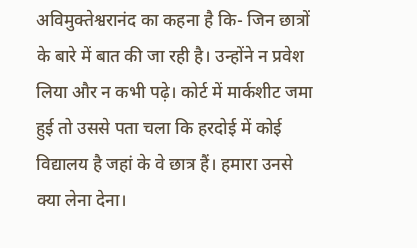अविमुक्तेश्वरानंद का कहना है कि- जिन छात्रों के बारे में बात की जा रही है। उन्होंने न प्रवेश लिया और न कभी पढ़े। कोर्ट में मार्कशीट जमा हुई तो उससे पता चला कि हरदोई में कोई विद्यालय है जहां के वे छात्र हैं। हमारा उनसे क्या लेना देना।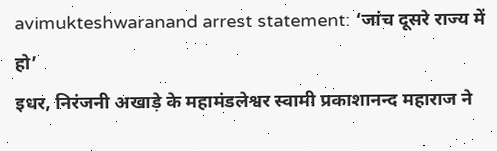avimukteshwaranand arrest statement: ‘जांच दूसरे राज्य में हो’
इधर, निरंजनी अखाड़े के महामंडलेश्वर स्वामी प्रकाशानन्द महाराज ने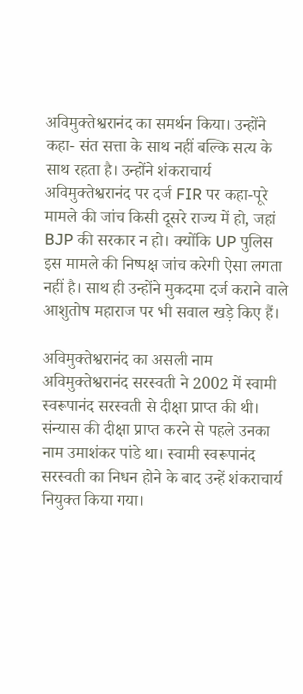अविमुक्तेश्वरानंद का समर्थन किया। उन्होंने कहा- संत सत्ता के साथ नहीं बल्कि सत्य के साथ रहता है। उन्होंने शंकराचार्य अविमुक्तेश्वरानंद पर दर्ज FIR पर कहा-पूरे मामले की जांच किसी दूसरे राज्य में हो, जहां BJP की सरकार न हो। क्योंकि UP पुलिस इस मामले की निष्पक्ष जांच करेगी ऐसा लगता नहीं है। साथ ही उन्होंने मुकदमा दर्ज कराने वाले आशुतोष महाराज पर भी सवाल खड़े किए हैं।

अविमुक्तेश्वरानंद का असली नाम
अविमुक्तेश्वरानंद सरस्वती ने 2002 में स्वामी स्वरूपानंद सरस्वती से दीक्षा प्राप्त की थी। संन्यास की दीक्षा प्राप्त करने से पहले उनका नाम उमाशंकर पांडे था। स्वामी स्वरूपानंद सरस्वती का निधन होने के बाद उन्हें शंकराचार्य नियुक्त किया गया।